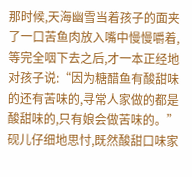那时候,天海幽雪当着孩子的面夹了一口苦鱼肉放入嘴中慢慢嚼着,等完全咽下去之后,才一本正经地对孩子说:“因为糖醋鱼有酸甜味的还有苦味的,寻常人家做的都是酸甜味的,只有娘会做苦味的。”
砚儿仔细地思忖,既然酸甜口味家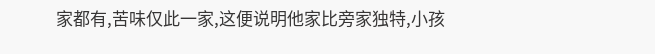家都有,苦味仅此一家,这便说明他家比旁家独特,小孩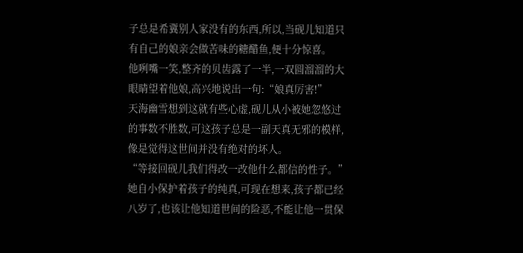子总是希冀别人家没有的东西,所以,当砚儿知道只有自己的娘亲会做苦味的糖醋鱼,便十分惊喜。
他咧嘴一笑,整齐的贝齿露了一半,一双圆溜溜的大眼睛望着他娘,高兴地说出一句:“娘真厉害!”
天海幽雪想到这就有些心虚,砚儿从小被她忽悠过的事数不胜数,可这孩子总是一副天真无邪的模样,像是觉得这世间并没有绝对的坏人。
“等接回砚儿我们得改一改他什么都信的性子。”她自小保护着孩子的纯真,可现在想来,孩子都已经八岁了,也该让他知道世间的险恶,不能让他一贯保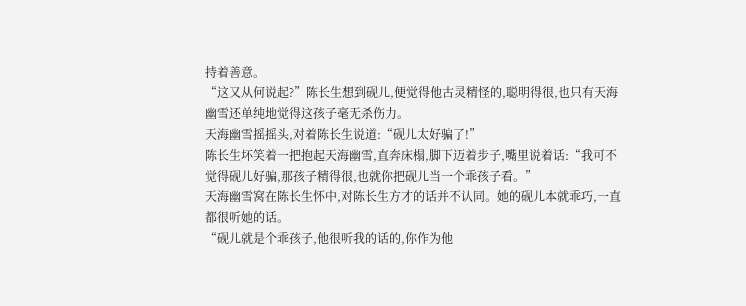持着善意。
“这又从何说起?”陈长生想到砚儿,便觉得他古灵精怪的,聪明得很,也只有天海幽雪还单纯地觉得这孩子毫无杀伤力。
天海幽雪摇摇头,对着陈长生说道:“砚儿太好骗了!”
陈长生坏笑着一把抱起天海幽雪,直奔床榻,脚下迈着步子,嘴里说着话:“我可不觉得砚儿好骗,那孩子精得很,也就你把砚儿当一个乖孩子看。”
天海幽雪窝在陈长生怀中,对陈长生方才的话并不认同。她的砚儿本就乖巧,一直都很听她的话。
“砚儿就是个乖孩子,他很听我的话的,你作为他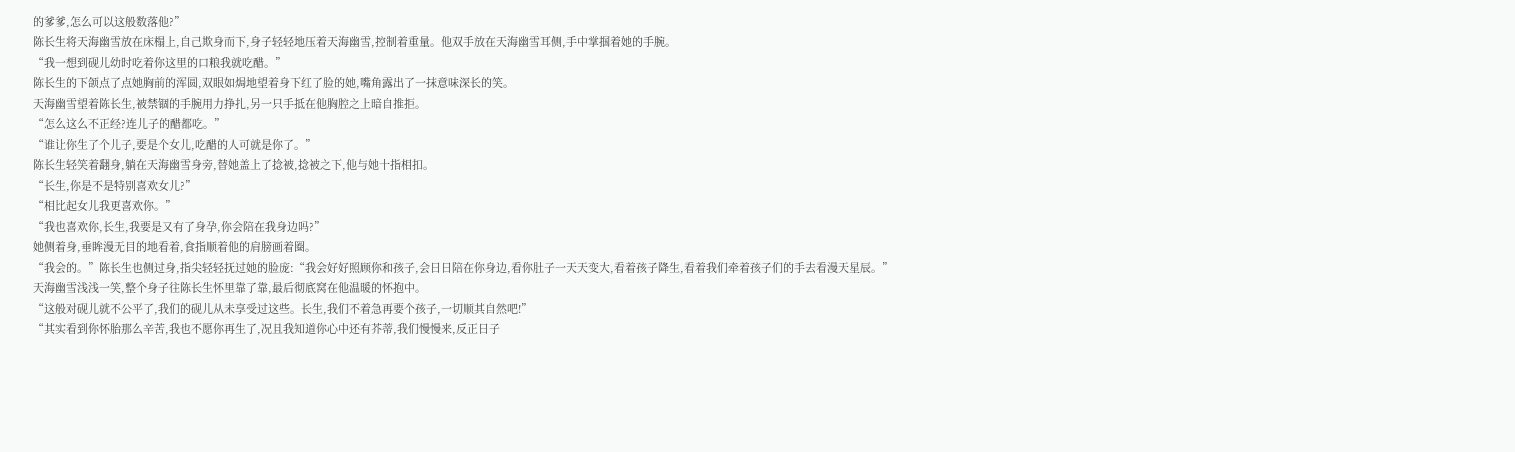的爹爹,怎么可以这般数落他?”
陈长生将天海幽雪放在床榻上,自己欺身而下,身子轻轻地压着天海幽雪,控制着重量。他双手放在天海幽雪耳侧,手中掌掴着她的手腕。
“我一想到砚儿幼时吃着你这里的口粮我就吃醋。”
陈长生的下颌点了点她胸前的浑圆,双眼如焗地望着身下红了脸的她,嘴角露出了一抹意味深长的笑。
天海幽雪望着陈长生,被禁锢的手腕用力挣扎,另一只手抵在他胸腔之上暗自推拒。
“怎么这么不正经?连儿子的醋都吃。”
“谁让你生了个儿子,要是个女儿,吃醋的人可就是你了。”
陈长生轻笑着翻身,躺在天海幽雪身旁,替她盖上了捻被,捻被之下,他与她十指相扣。
“长生,你是不是特别喜欢女儿?”
“相比起女儿我更喜欢你。”
“我也喜欢你,长生,我要是又有了身孕,你会陪在我身边吗?”
她侧着身,垂眸漫无目的地看着,食指顺着他的肩膀画着圈。
“我会的。”陈长生也侧过身,指尖轻轻抚过她的脸庞:“我会好好照顾你和孩子,会日日陪在你身边,看你肚子一天天变大,看着孩子降生,看着我们牵着孩子们的手去看漫天星辰。”
天海幽雪浅浅一笑,整个身子往陈长生怀里靠了靠,最后彻底窝在他温暖的怀抱中。
“这般对砚儿就不公平了,我们的砚儿从未享受过这些。长生,我们不着急再要个孩子,一切顺其自然吧!”
“其实看到你怀胎那么辛苦,我也不愿你再生了,况且我知道你心中还有芥蒂,我们慢慢来,反正日子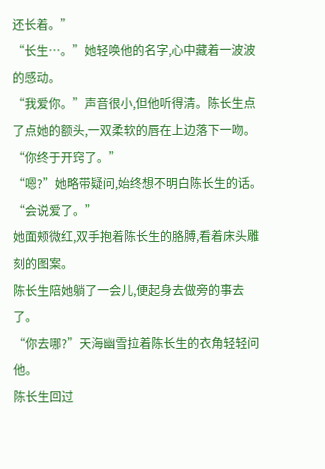还长着。”
“长生…。”她轻唤他的名字,心中藏着一波波的感动。
“我爱你。”声音很小,但他听得清。陈长生点了点她的额头,一双柔软的唇在上边落下一吻。
“你终于开窍了。”
“嗯?”她略带疑问,始终想不明白陈长生的话。
“会说爱了。”
她面颊微红,双手抱着陈长生的胳膊,看着床头雕刻的图案。
陈长生陪她躺了一会儿,便起身去做旁的事去了。
“你去哪?”天海幽雪拉着陈长生的衣角轻轻问他。
陈长生回过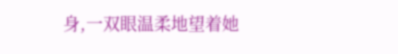身,一双眼温柔地望着她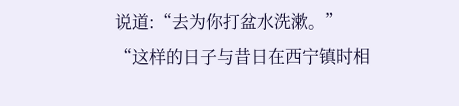说道:“去为你打盆水洗漱。”
“这样的日子与昔日在西宁镇时相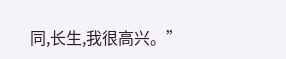同,长生,我很高兴。”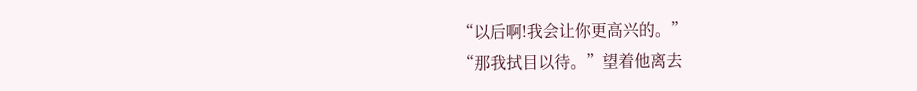“以后啊!我会让你更高兴的。”
“那我拭目以待。”望着他离去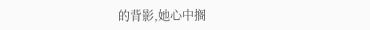的背影,她心中搁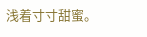浅着寸寸甜蜜。